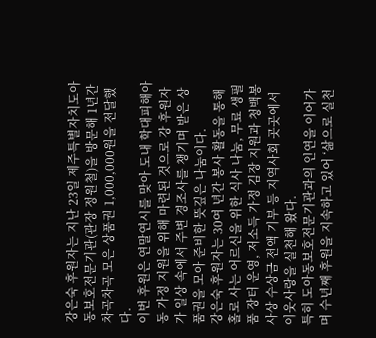강은숙 후원자는 지난 23일 제주특별자치도아동보호전문기관(관장 정원철)을 방문해 1년간 차곡차곡 모은 상품권 1,000,000원을 전달했다.
이번 후원은 연말연시를 맞아 도내 학대피해아동 가정 지원을 위해 마련된 것으로 강 후원자가 일상 속에서 주변 경조사를 챙기며 받은 상품권을 모아 준비한 뜻깊은 나눔이다.
강은숙 후원자는 30여 년간 봉사 활동을 통해 홀로 사는 어르신을 위한 식사 나눔, 무료 생필품 장터 운영, 저소득 가정 김장 지원과 청백봉사상 수상금 전액 기부 등 지역사회 곳곳에서 이웃사랑을 실천해 왔다.
특히 도아동보호전문기관과의 인연을 이어가며 수년째 후원을 지속하고 있어 ‘삶으로 실천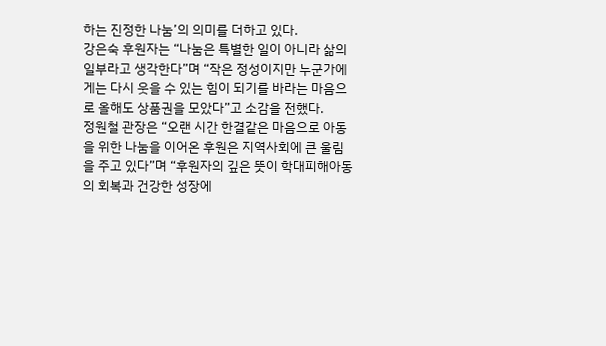하는 진정한 나눔’의 의미를 더하고 있다.
강은숙 후원자는 “나눔은 특별한 일이 아니라 삶의 일부라고 생각한다”며 “작은 정성이지만 누군가에게는 다시 웃을 수 있는 힘이 되기를 바라는 마음으로 올해도 상품권을 모았다”고 소감을 전했다.
정원철 관장은 “오랜 시간 한결같은 마음으로 아동을 위한 나눔을 이어온 후원은 지역사회에 큰 울림을 주고 있다”며 “후원자의 깊은 뜻이 학대피해아동의 회복과 건강한 성장에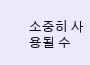소중히 사용될 수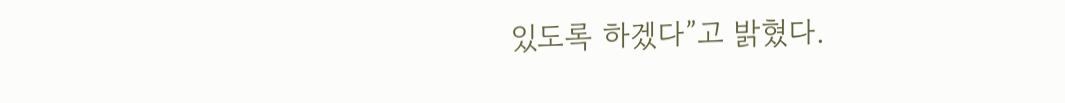있도록 하겠다”고 밝혔다.